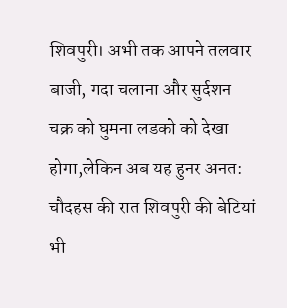शिवपुरी। अभी तक आपने तलवार बाजी, गदा चलाना और सुर्दशन चक्र को घुमना लडको को देखा होगा,लेकिन अब यह हुनर अनत: चौदहस की रात शिवपुरी की बेटियां भी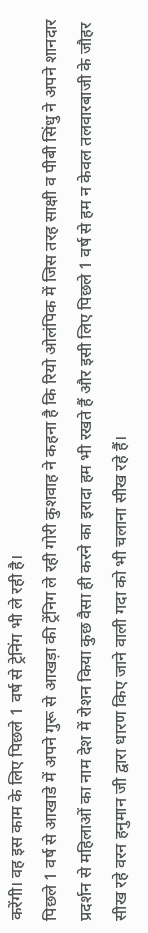करेंगी। वह इस काम के लिए पिछले 1 वर्ष से ट्रेनिंग भी ले रही है।
पिछले 1 वर्ष से आखाडे में अपने गुरू से आखड़ा की ट्रेंनिग ले रही गोरी कुशवाह ने कहना है कि रियो ओलंपिक में जिस तरह साक्षी व पीबी सिंधु ने अपने शानदार प्रदर्शन से महिलाओं का नाम देश में रोशन किया कुछ वैसा ही करने का इरादा हम भी रखते हैं और इसी लिए पिछले 1 वर्ष से हम न केवल तलवारबाजी के जौहर सीख रहे वरन हनुमान जी द्वारा धारण किए जाने वाली गदा को भी चलाना सीख रहे हैं।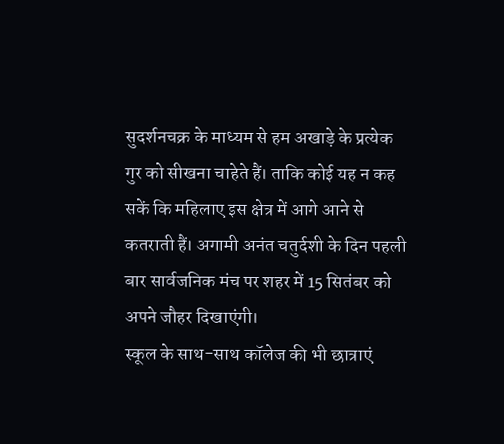सुदर्शनचक्र के माध्यम से हम अखाड़े के प्रत्येक गुर को सीखना चाहेते हैं। ताकि कोई यह न कह सकें कि महिलाए इस क्षेत्र में आगे आने से कतराती हैं। अगामी अनंत चतुर्दशी के दिन पहली बार सार्वजनिक मंच पर शहर में 15 सितंबर को अपने जौहर दिखाएंगी।
स्कूल के साथ-साथ कॉलेज की भी छात्राएं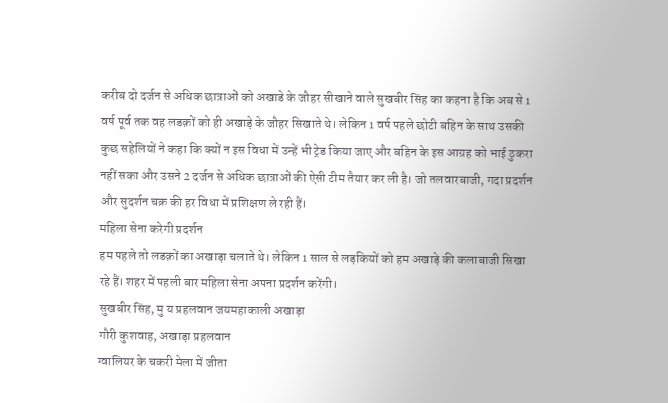करीब दो दर्जन से अधिक छात्राओं को अखाडे के जौहर सीखाने वाले सुखबीर सिंह का कहना है कि अब से 1 वर्ष पूर्व तक वह लडक़ों को ही अखाड़े के जौहर सिखाते थे। लेकिन 1 वर्ष पहले छोटी बहिन के साथ उसकी कुछ सहेलियों ने कहा कि क्यों न इस विधा में उन्हें भी ट्रेड किया जाए और बहिन के इस आग्रह को भाई ठुकरा नहीं सका और उसने 2 दर्जन से अधिक छात्राओं की ऐसी टीम तैयार कर ली है। जो तलवारबाजी, गदा प्रदर्शन और सुदर्शन चक्र की हर विधा में प्रशिक्षण ले रही हैं।
महिला सेना करेगी प्रदर्शन
हम पहले तो लडक़ों का अखाड़ा चलाते थे। लेकिन 1 साल से लड़कियों को हम अखाड़े की कलाबाजी सिखा रहे हैं। शहर में पहली बार महिला सेना अपना प्रदर्शन करेंगी।
सुखबीर सिंह, मु य प्रहलवान जयमहाकाली अखाड़ा
गौरी कुशवाह, अखाड़ा प्रहलवान
ग्वालियर के चकरी मेला में जीता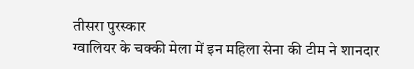तीसरा पुरस्कार
ग्वालियर के चक्की मेला में इन महिला सेना की टीम ने शानदार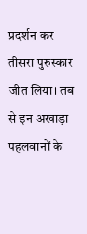प्रदर्शन कर तीसरा पुरुस्कार जीत लिया। तब से इन अखाड़ा पहलवानों के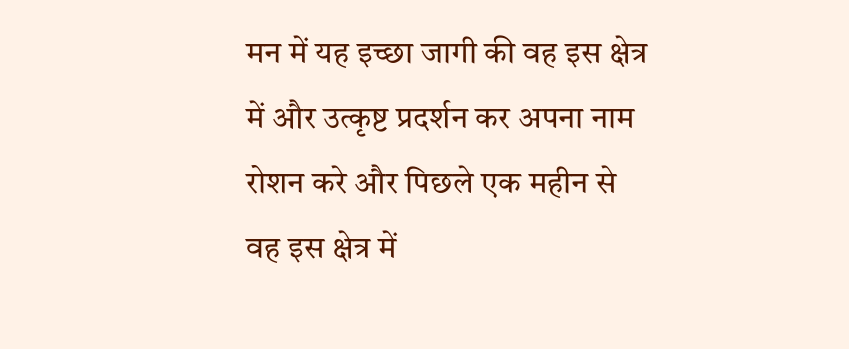मन में यह इच्छा जागी की वह इस क्षेत्र में और उत्कृष्ट प्रदर्शन कर अपना नाम रोशन करे और पिछले एक महीन से वह इस क्षेत्र में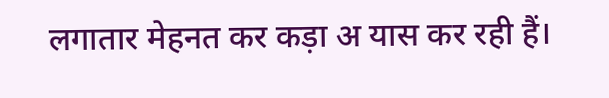लगातार मेहनत कर कड़ा अ यास कर रही हैं।